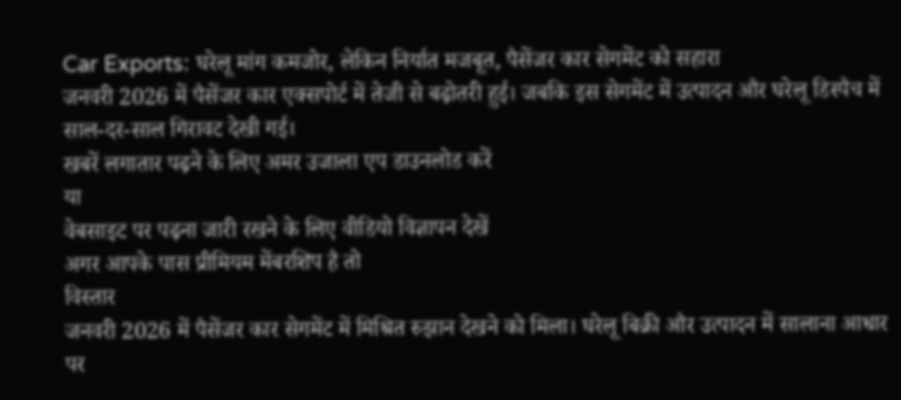Car Exports: घरेलू मांग कमजोर, लेकिन निर्यात मजबूत, पैसेंजर कार सेगमेंट को सहारा
जनवरी 2026 में पैसेंजर कार एक्सपोर्ट में तेजी से बढ़ोतरी हुई। जबकि इस सेगमेंट में उत्पादन और घरेलू डिस्पैच में साल-दर-साल गिरावट देखी गई।
खबरें लगातार पढ़ने के लिए अमर उजाला एप डाउनलोड करें
या
वेबसाइट पर पढ़ना जारी रखने के लिए वीडियो विज्ञापन देखें
अगर आपके पास प्रीमियम मेंबरशिप है तो
विस्तार
जनवरी 2026 में पैसेंजर कार सेगमेंट में मिश्रित रुझान देखने को मिला। घरेलू बिक्री और उत्पादन में सालाना आधार पर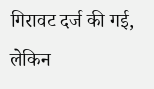गिरावट दर्ज की गई, लेकिन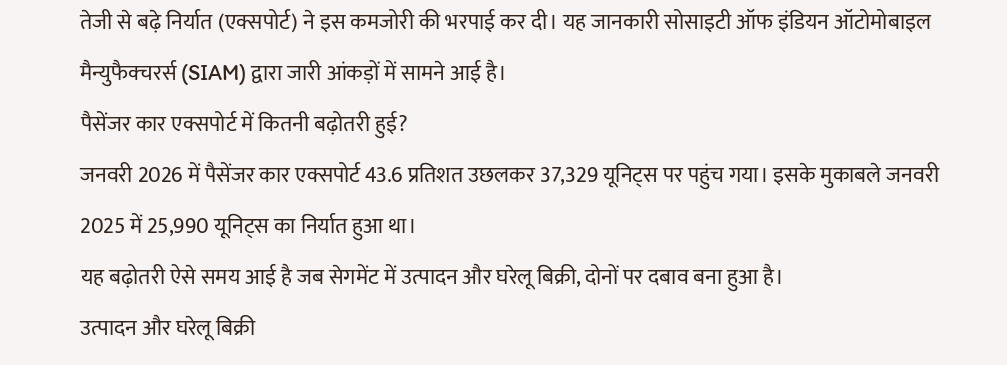तेजी से बढ़े निर्यात (एक्सपोर्ट) ने इस कमजोरी की भरपाई कर दी। यह जानकारी सोसाइटी ऑफ इंडियन ऑटोमोबाइल मैन्युफैक्चरर्स (SIAM) द्वारा जारी आंकड़ों में सामने आई है।
पैसेंजर कार एक्सपोर्ट में कितनी बढ़ोतरी हुई?
जनवरी 2026 में पैसेंजर कार एक्सपोर्ट 43.6 प्रतिशत उछलकर 37,329 यूनिट्स पर पहुंच गया। इसके मुकाबले जनवरी 2025 में 25,990 यूनिट्स का निर्यात हुआ था।
यह बढ़ोतरी ऐसे समय आई है जब सेगमेंट में उत्पादन और घरेलू बिक्री, दोनों पर दबाव बना हुआ है।
उत्पादन और घरेलू बिक्री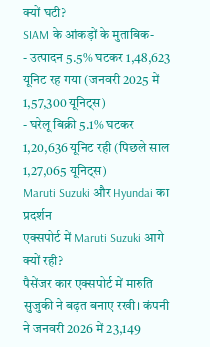क्यों घटी?
SIAM के आंकड़ों के मुताबिक-
- उत्पादन 5.5% घटकर 1,48,623 यूनिट रह गया (जनवरी 2025 में 1,57,300 यूनिट्स)
- घरेलू बिक्री 5.1% घटकर 1,20,636 यूनिट रही (पिछले साल 1,27,065 यूनिट्स)
Maruti Suzuki और Hyundai का प्रदर्शन
एक्सपोर्ट में Maruti Suzuki आगे क्यों रही?
पैसेंजर कार एक्सपोर्ट में मारुति सुजुकी ने बढ़त बनाए रखी। कंपनी ने जनवरी 2026 में 23,149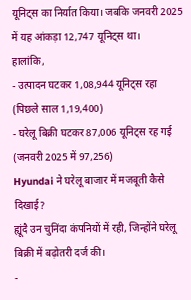यूनिट्स का निर्यात किया। जबकि जनवरी 2025 में यह आंकड़ा 12,747 यूनिट्स था।
हालांकि,
- उत्पादन घटकर 1,08,944 यूनिट्स रहा (पिछले साल 1,19,400)
- घरेलू बिक्री घटकर 87,006 यूनिट्स रह गई (जनवरी 2025 में 97,256)
Hyundai ने घरेलू बाजार में मजबूती कैसे दिखाई?
ह्यूंदै उन चुनिंदा कंपनियों में रही, जिन्होंने घरेलू बिक्री में बढ़ोतरी दर्ज की।
-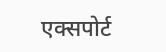एक्सपोर्ट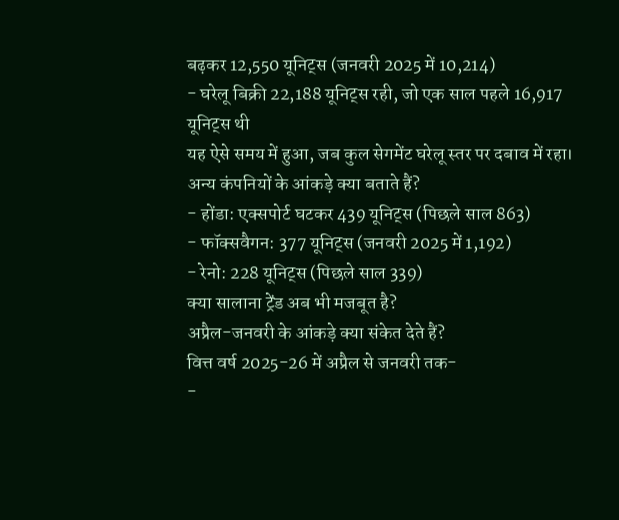बढ़कर 12,550 यूनिट्स (जनवरी 2025 में 10,214)
- घरेलू बिक्री 22,188 यूनिट्स रही, जो एक साल पहले 16,917 यूनिट्स थी
यह ऐसे समय में हुआ, जब कुल सेगमेंट घरेलू स्तर पर दबाव में रहा।
अन्य कंपनियों के आंकड़े क्या बताते हैं?
- होंडा: एक्सपोर्ट घटकर 439 यूनिट्स (पिछले साल 863)
- फॉक्सवैगन: 377 यूनिट्स (जनवरी 2025 में 1,192)
- रेनो: 228 यूनिट्स (पिछले साल 339)
क्या सालाना ट्रेंड अब भी मजबूत है?
अप्रैल-जनवरी के आंकड़े क्या संकेत देते हैं?
वित्त वर्ष 2025-26 में अप्रैल से जनवरी तक-
-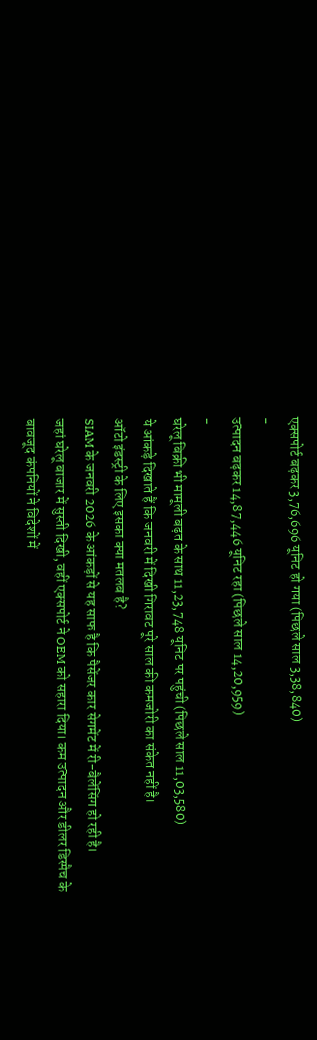एक्सपोर्ट बढ़कर 3,76,696 यूनिट हो गया (पिछले साल 3,38,840)
-
उत्पादन बढ़कर 14,87,446 यूनिट रहा (पिछले साल 14,20,959)
-
घरेलू बिक्री भी मामूली बढ़त के साथ 11,23,748 यूनिट पर पहुंची (पिछले साल 11,03,580)
ये आंकड़े दिखाते हैं कि जनवरी में दिखी गिरावट पूरे साल की कमजोरी का संकेत नहीं है।
ऑटो इंडस्ट्री के लिए इसका क्या मतलब है?
SIAM के जनवरी 2026 के आंकड़ों से यह साफ है कि पैसेंजर कार सेगमेंट में री-बैलेंसिंग हो रही है।
जहां घरेलू बाजार में सुस्ती दिखी, वहीं एक्सपोर्ट ने OEM को सहारा दिया। कम उत्पादन और डीलर डिस्पैच के बावजूद कंपनियों ने विदेशों में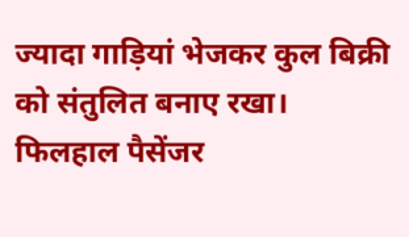ज्यादा गाड़ियां भेजकर कुल बिक्री को संतुलित बनाए रखा।
फिलहाल पैसेंजर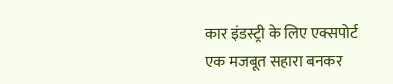कार इंडस्ट्री के लिए एक्सपोर्ट एक मजबूत सहारा बनकर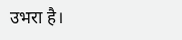उभरा है।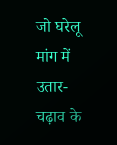जो घरेलू मांग में उतार-चढ़ाव के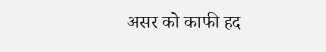असर को काफी हद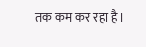तक कम कर रहा है।